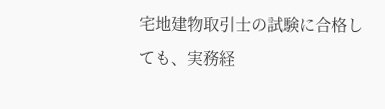宅地建物取引士の試験に合格しても、実務経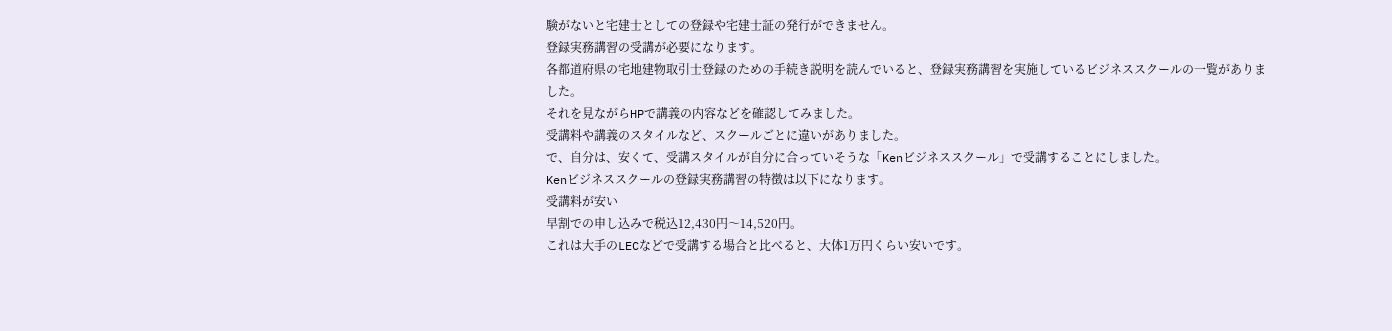験がないと宅建士としての登録や宅建士証の発行ができません。
登録実務講習の受講が必要になります。
各都道府県の宅地建物取引士登録のための手続き説明を読んでいると、登録実務講習を実施しているビジネススクールの一覧がありました。
それを見ながらHPで講義の内容などを確認してみました。
受講料や講義のスタイルなど、スクールごとに違いがありました。
で、自分は、安くて、受講スタイルが自分に合っていそうな「Kenビジネススクール」で受講することにしました。
Kenビジネススクールの登録実務講習の特徴は以下になります。
受講料が安い
早割での申し込みで税込12,430円〜14,520円。
これは大手のLECなどで受講する場合と比べると、大体1万円くらい安いです。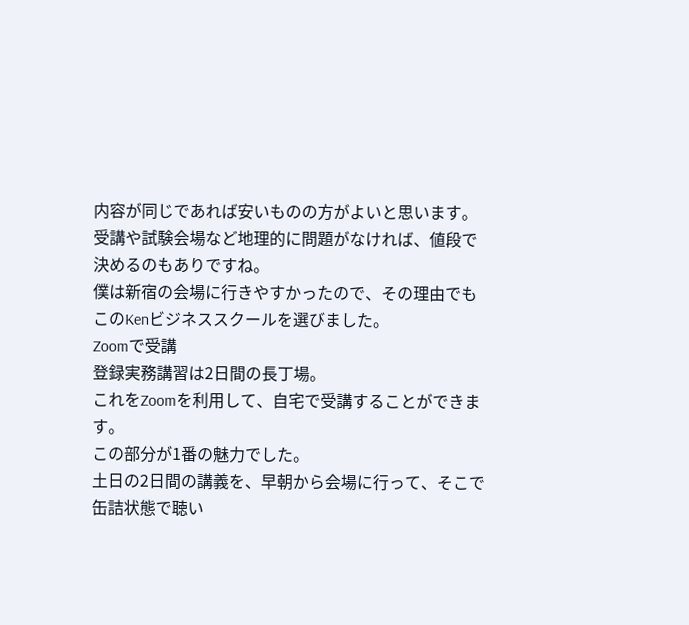内容が同じであれば安いものの方がよいと思います。
受講や試験会場など地理的に問題がなければ、値段で決めるのもありですね。
僕は新宿の会場に行きやすかったので、その理由でもこのKenビジネススクールを選びました。
Zoomで受講
登録実務講習は2日間の長丁場。
これをZoomを利用して、自宅で受講することができます。
この部分が1番の魅力でした。
土日の2日間の講義を、早朝から会場に行って、そこで缶詰状態で聴い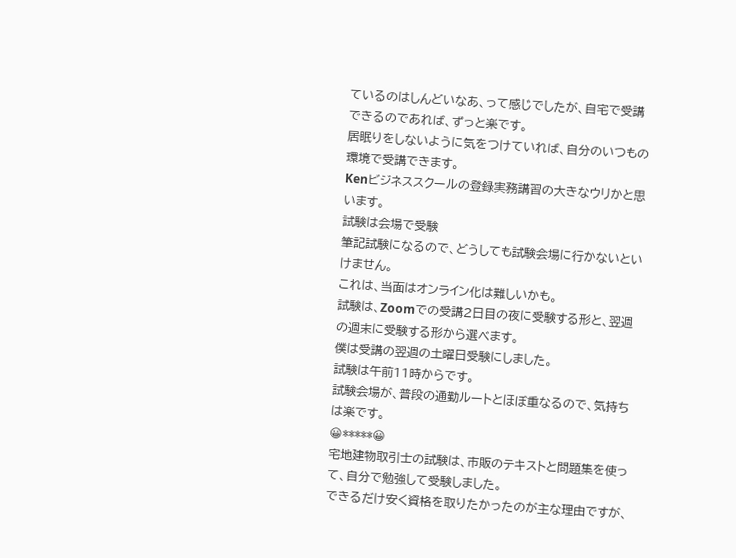ているのはしんどいなあ、って感じでしたが、自宅で受講できるのであれば、ずっと楽です。
居眠りをしないように気をつけていれば、自分のいつもの環境で受講できます。
Kenビジネススクールの登録実務講習の大きなウリかと思います。
試験は会場で受験
筆記試験になるので、どうしても試験会場に行かないといけません。
これは、当面はオンライン化は難しいかも。
試験は、Zoomでの受講2日目の夜に受験する形と、翌週の週末に受験する形から選べます。
僕は受講の翌週の土曜日受験にしました。
試験は午前11時からです。
試験会場が、普段の通勤ルートとほぼ重なるので、気持ちは楽です。
😀*****😀
宅地建物取引士の試験は、市販のテキストと問題集を使って、自分で勉強して受験しました。
できるだけ安く資格を取りたかったのが主な理由ですが、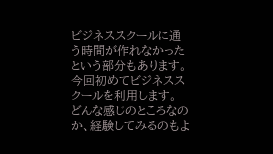ビジネススクールに通う時間が作れなかったという部分もあります。
今回初めてビジネススクールを利用します。
どんな感じのところなのか、経験してみるのもよ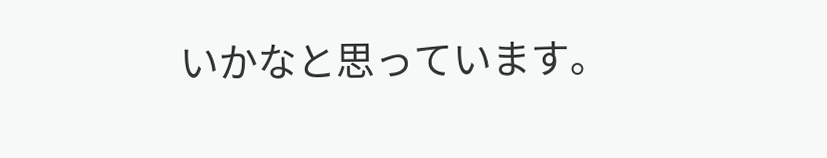いかなと思っています。